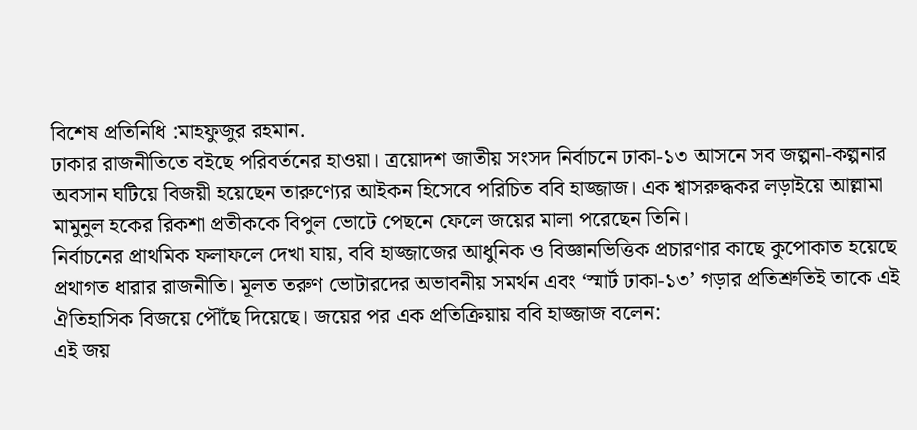বিশেষ প্রতিনিধি :মাহফুজুর রহমান.
ঢাকার রাজনীতিতে বইছে পরিবর্তনের হাওয়া। ত্রয়োদশ জাতীয় সংসদ নির্বাচনে ঢাকা-১৩ আসনে সব জল্পনা-কল্পনার অবসান ঘটিয়ে বিজয়ী হয়েছেন তারুণ্যের আইকন হিসেবে পরিচিত ববি হাজ্জাজ। এক শ্বাসরুদ্ধকর লড়াইয়ে আল্লামা মামুনুল হকের রিকশা প্রতীককে বিপুল ভোটে পেছনে ফেলে জয়ের মালা পরেছেন তিনি।
নির্বাচনের প্রাথমিক ফলাফলে দেখা যায়, ববি হাজ্জাজের আধুনিক ও বিজ্ঞানভিত্তিক প্রচারণার কাছে কুপোকাত হয়েছে প্রথাগত ধারার রাজনীতি। মূলত তরুণ ভোটারদের অভাবনীয় সমর্থন এবং ‘স্মার্ট ঢাকা-১৩’ গড়ার প্রতিশ্রুতিই তাকে এই ঐতিহাসিক বিজয়ে পৌঁছে দিয়েছে। জয়ের পর এক প্রতিক্রিয়ায় ববি হাজ্জাজ বলেন:
এই জয়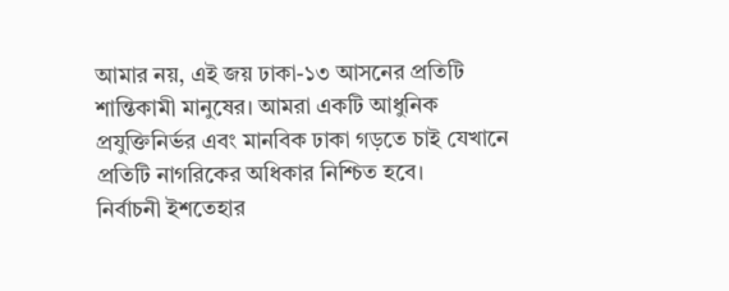আমার নয়, এই জয় ঢাকা-১৩ আসনের প্রতিটি শান্তিকামী মানুষের। আমরা একটি আধুনিক প্রযুক্তিনির্ভর এবং মানবিক ঢাকা গড়তে চাই যেখানে প্রতিটি নাগরিকের অধিকার নিশ্চিত হবে।
নির্বাচনী ইশতেহার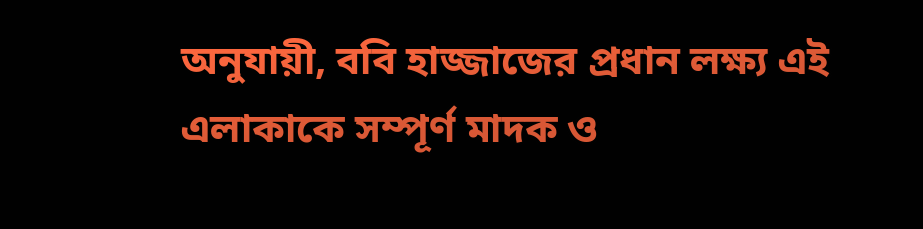অনুযায়ী, ববি হাজ্জাজের প্রধান লক্ষ্য এই এলাকাকে সম্পূর্ণ মাদক ও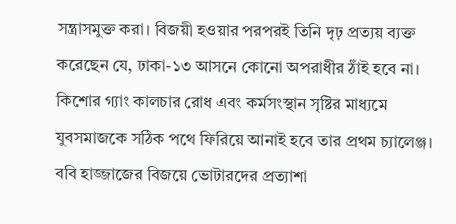সন্ত্রাসমুক্ত করা। বিজয়ী হওয়ার পরপরই তিনি দৃঢ় প্রত্যয় ব্যক্ত করেছেন যে, ঢাকা-১৩ আসনে কোনো অপরাধীর ঠাঁই হবে না। কিশোর গ্যাং কালচার রোধ এবং কর্মসংস্থান সৃষ্টির মাধ্যমে যুবসমাজকে সঠিক পথে ফিরিয়ে আনাই হবে তার প্রথম চ্যালেঞ্জ।
ববি হাজ্জাজের বিজয়ে ভোটারদের প্রত্যাশা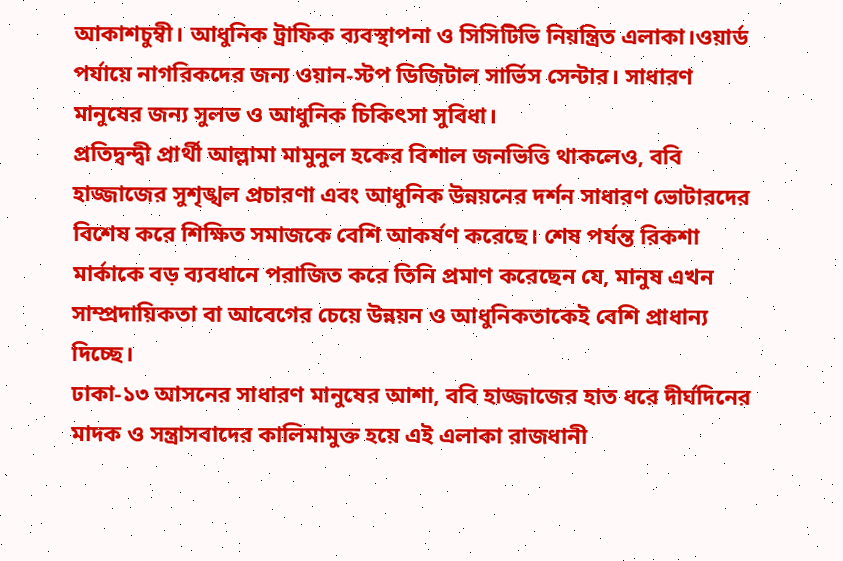আকাশচুম্বী। আধুনিক ট্রাফিক ব্যবস্থাপনা ও সিসিটিভি নিয়ন্ত্রিত এলাকা।ওয়ার্ড পর্যায়ে নাগরিকদের জন্য ওয়ান-স্টপ ডিজিটাল সার্ভিস সেন্টার। সাধারণ মানুষের জন্য সুলভ ও আধুনিক চিকিৎসা সুবিধা।
প্রতিদ্বন্দ্বী প্রার্থী আল্লামা মামুনুল হকের বিশাল জনভিত্তি থাকলেও, ববি হাজ্জাজের সুশৃঙ্খল প্রচারণা এবং আধুনিক উন্নয়নের দর্শন সাধারণ ভোটারদের বিশেষ করে শিক্ষিত সমাজকে বেশি আকর্ষণ করেছে। শেষ পর্যন্ত রিকশা মার্কাকে বড় ব্যবধানে পরাজিত করে তিনি প্রমাণ করেছেন যে, মানুষ এখন সাম্প্রদায়িকতা বা আবেগের চেয়ে উন্নয়ন ও আধুনিকতাকেই বেশি প্রাধান্য দিচ্ছে।
ঢাকা-১৩ আসনের সাধারণ মানুষের আশা, ববি হাজ্জাজের হাত ধরে দীর্ঘদিনের মাদক ও সন্ত্রাসবাদের কালিমামুক্ত হয়ে এই এলাকা রাজধানী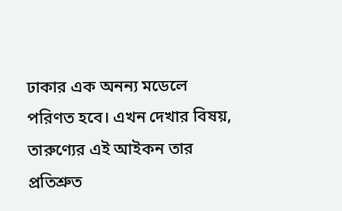ঢাকার এক অনন্য মডেলে পরিণত হবে। এখন দেখার বিষয়, তারুণ্যের এই আইকন তার প্রতিশ্রুত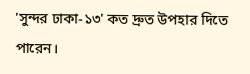'সুন্দর ঢাকা-১৩' কত দ্রুত উপহার দিতে পারেন।